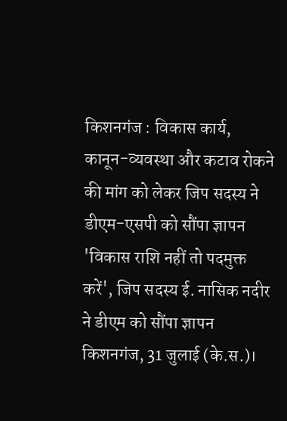किशनगंज : विकास कार्य, कानून-व्यवस्था और कटाव रोकने की मांग को लेकर जिप सदस्य ने डीएम-एसपी को सौंपा ज्ञापन
'विकास राशि नहीं तो पदमुक्त करें', जिप सदस्य ई. नासिक नदीर ने डीएम को सौंपा ज्ञापन
किशनगंज, 31 जुलाई (के.स.)।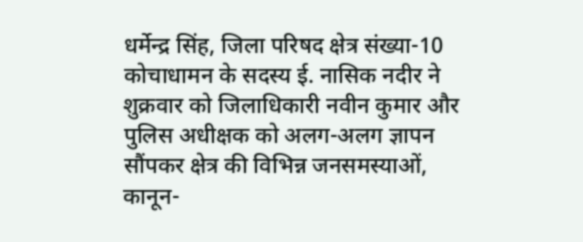धर्मेन्द्र सिंह, जिला परिषद क्षेत्र संख्या-10 कोचाधामन के सदस्य ई. नासिक नदीर ने शुक्रवार को जिलाधिकारी नवीन कुमार और पुलिस अधीक्षक को अलग-अलग ज्ञापन सौंपकर क्षेत्र की विभिन्न जनसमस्याओं, कानून-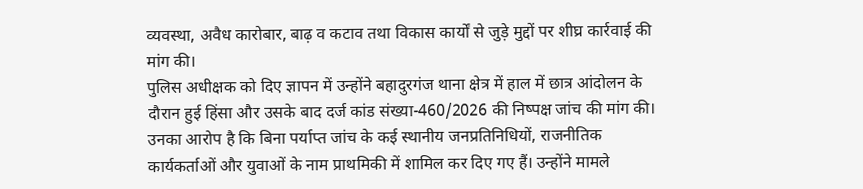व्यवस्था, अवैध कारोबार, बाढ़ व कटाव तथा विकास कार्यों से जुड़े मुद्दों पर शीघ्र कार्रवाई की मांग की।
पुलिस अधीक्षक को दिए ज्ञापन में उन्होंने बहादुरगंज थाना क्षेत्र में हाल में छात्र आंदोलन के दौरान हुई हिंसा और उसके बाद दर्ज कांड संख्या-460/2026 की निष्पक्ष जांच की मांग की। उनका आरोप है कि बिना पर्याप्त जांच के कई स्थानीय जनप्रतिनिधियों, राजनीतिक कार्यकर्ताओं और युवाओं के नाम प्राथमिकी में शामिल कर दिए गए हैं। उन्होंने मामले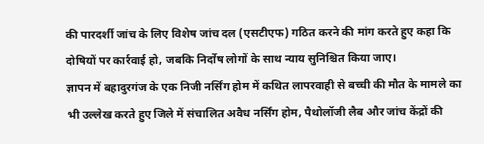की पारदर्शी जांच के लिए विशेष जांच दल (एसटीएफ) गठित करने की मांग करते हुए कहा कि दोषियों पर कार्रवाई हो, जबकि निर्दोष लोगों के साथ न्याय सुनिश्चित किया जाए।
ज्ञापन में बहादुरगंज के एक निजी नर्सिंग होम में कथित लापरवाही से बच्ची की मौत के मामले का भी उल्लेख करते हुए जिले में संचालित अवैध नर्सिंग होम, पैथोलॉजी लैब और जांच केंद्रों की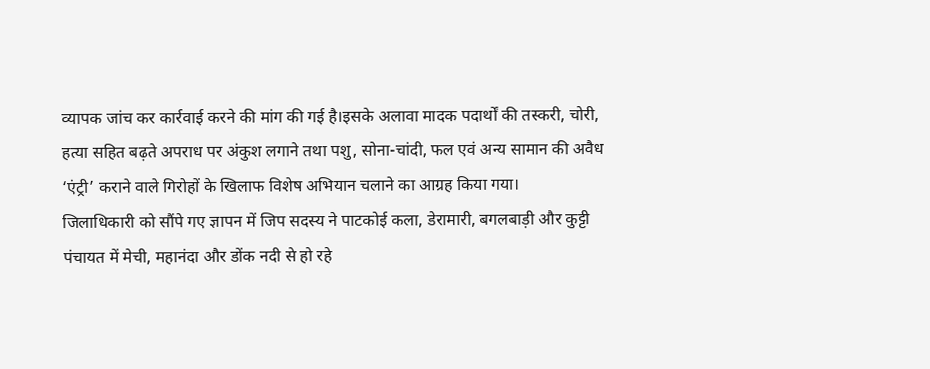व्यापक जांच कर कार्रवाई करने की मांग की गई है।इसके अलावा मादक पदार्थों की तस्करी, चोरी, हत्या सहित बढ़ते अपराध पर अंकुश लगाने तथा पशु, सोना-चांदी, फल एवं अन्य सामान की अवैध ‘एंट्री’ कराने वाले गिरोहों के खिलाफ विशेष अभियान चलाने का आग्रह किया गया।
जिलाधिकारी को सौंपे गए ज्ञापन में जिप सदस्य ने पाटकोई कला, डेरामारी, बगलबाड़ी और कुट्टी पंचायत में मेची, महानंदा और डोंक नदी से हो रहे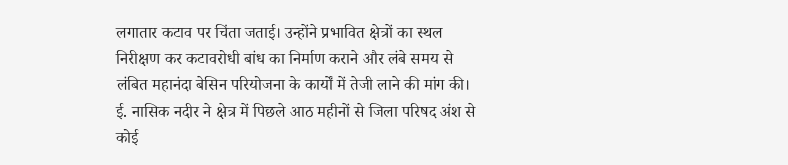लगातार कटाव पर चिंता जताई। उन्होंने प्रभावित क्षेत्रों का स्थल निरीक्षण कर कटावरोधी बांध का निर्माण कराने और लंबे समय से लंबित महानंदा बेसिन परियोजना के कार्यों में तेजी लाने की मांग की।
ई. नासिक नदीर ने क्षेत्र में पिछले आठ महीनों से जिला परिषद अंश से कोई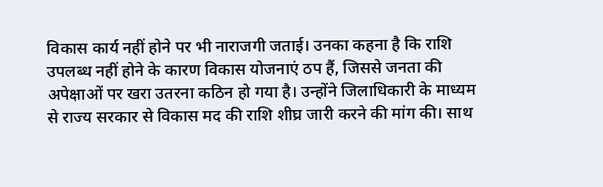विकास कार्य नहीं होने पर भी नाराजगी जताई। उनका कहना है कि राशि उपलब्ध नहीं होने के कारण विकास योजनाएं ठप हैं, जिससे जनता की अपेक्षाओं पर खरा उतरना कठिन हो गया है। उन्होंने जिलाधिकारी के माध्यम से राज्य सरकार से विकास मद की राशि शीघ्र जारी करने की मांग की। साथ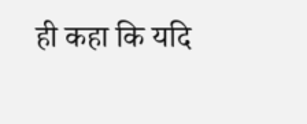ही कहा कि यदि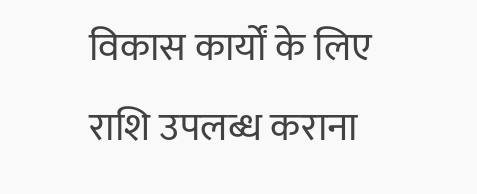विकास कार्यों के लिए राशि उपलब्ध कराना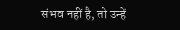संभव नहीं है, तो उन्हें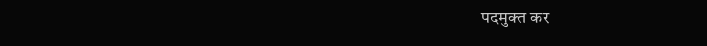पदमुक्त कर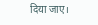दिया जाए।